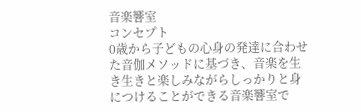音楽響室
コンセプト
0歳から子どもの心身の発達に合わせた音伽メソッドに基づき、音楽を生き生きと楽しみながらしっかりと身につけることができる音楽響室で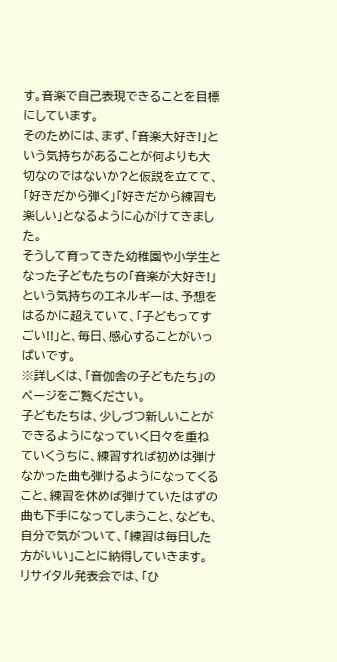す。音楽で自己表現できることを目標にしています。
そのためには、まず、「音楽大好き!」という気持ちがあることが何よりも大切なのではないか?と仮説を立てて、「好きだから弾く」「好きだから練習も楽しい」となるように心がけてきました。
そうして育ってきた幼稚園や小学生となった子どもたちの「音楽が大好き!」という気持ちのエネルギーは、予想をはるかに超えていて、「子どもってすごい!!」と、毎日、感心することがいっぱいです。
※詳しくは、「音伽舎の子どもたち」のページをご覧ください。
子どもたちは、少しづつ新しいことができるようになっていく日々を重ねていくうちに、練習すれば初めは弾けなかった曲も弾けるようになってくること、練習を休めば弾けていたはずの曲も下手になってしまうこと、なども、自分で気がついて、「練習は毎日した方がいい」ことに納得していきます。
リサイタル発表会では、「ひ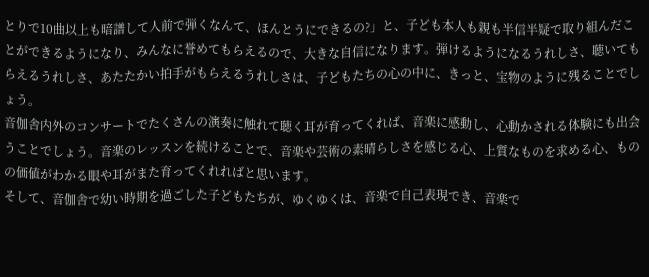とりで10曲以上も暗譜して人前で弾くなんて、ほんとうにできるの?」と、子ども本人も親も半信半疑で取り組んだことができるようになり、みんなに誉めてもらえるので、大きな自信になります。弾けるようになるうれしさ、聴いてもらえるうれしさ、あたたかい拍手がもらえるうれしさは、子どもたちの心の中に、きっと、宝物のように残ることでしょう。
音伽舎内外のコンサートでたくさんの演奏に触れて聴く耳が育ってくれば、音楽に感動し、心動かされる体験にも出会うことでしょう。音楽のレッスンを続けることで、音楽や芸術の素晴らしさを感じる心、上質なものを求める心、ものの価値がわかる眼や耳がまた育ってくれればと思います。
そして、音伽舎で幼い時期を過ごした子どもたちが、ゆくゆくは、音楽で自己表現でき、音楽で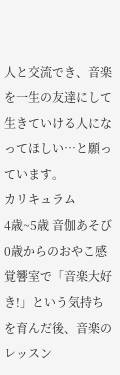人と交流でき、音楽を一生の友達にして生きていける人になってほしい…と願っています。
カリキュラム
4歳~5歳 音伽あそび
0歳からのおやこ感覚響室で「音楽大好き!」という気持ちを育んだ後、音楽のレッスン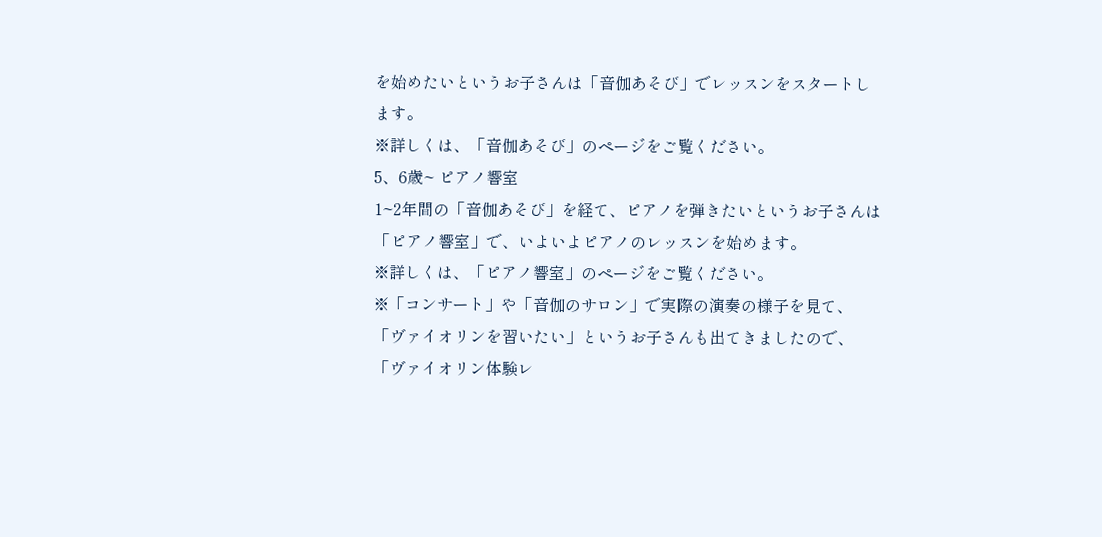を始めたいというお子さんは「音伽あそび」でレッスンをスタートします。
※詳しくは、「音伽あそび」のページをご覧ください。
5、6歳~ ピアノ響室
1~2年間の「音伽あそび」を経て、ピアノを弾きたいというお子さんは「ピアノ響室」で、いよいよピアノのレッスンを始めます。
※詳しくは、「ピアノ響室」のページをご覧ください。
※「コンサート」や「音伽のサロン」で実際の演奏の様子を見て、「ヴァイオリンを習いたい」というお子さんも出てきましたので、「ヴァイオリン体験レ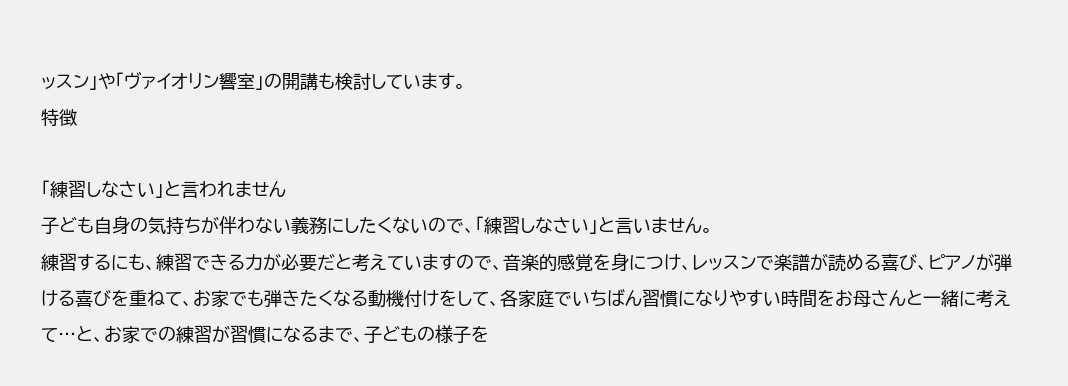ッスン」や「ヴァイオリン響室」の開講も検討しています。
特徴

「練習しなさい」と言われません
子ども自身の気持ちが伴わない義務にしたくないので、「練習しなさい」と言いません。
練習するにも、練習できる力が必要だと考えていますので、音楽的感覚を身につけ、レッスンで楽譜が読める喜び、ピアノが弾ける喜びを重ねて、お家でも弾きたくなる動機付けをして、各家庭でいちばん習慣になりやすい時間をお母さんと一緒に考えて…と、お家での練習が習慣になるまで、子どもの様子を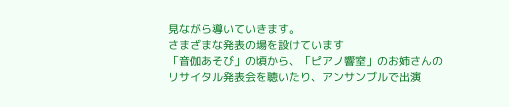見ながら導いていきます。
さまざまな発表の場を設けています
「音伽あそび」の頃から、「ピアノ響室」のお姉さんのリサイタル発表会を聴いたり、アンサンブルで出演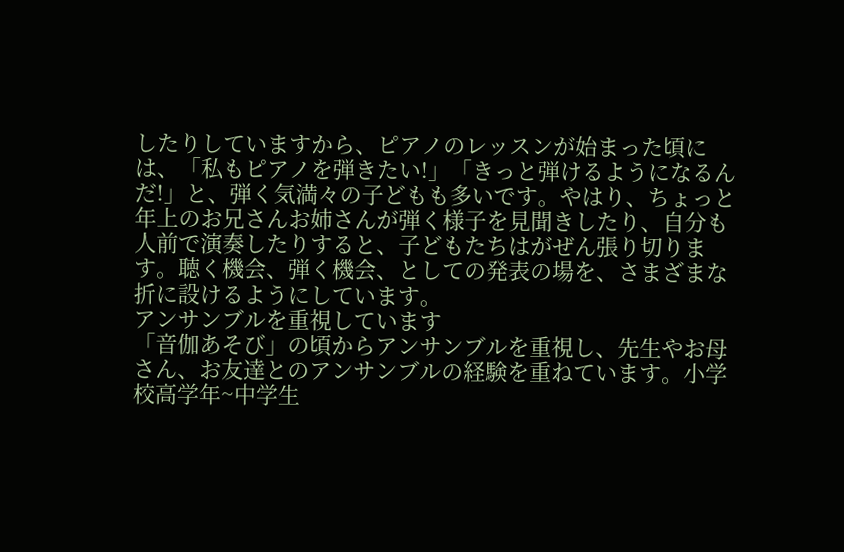したりしていますから、ピアノのレッスンが始まった頃には、「私もピアノを弾きたい!」「きっと弾けるようになるんだ!」と、弾く気満々の子どもも多いです。やはり、ちょっと年上のお兄さんお姉さんが弾く様子を見聞きしたり、自分も人前で演奏したりすると、子どもたちはがぜん張り切ります。聴く機会、弾く機会、としての発表の場を、さまざまな折に設けるようにしています。
アンサンブルを重視しています
「音伽あそび」の頃からアンサンブルを重視し、先生やお母さん、お友達とのアンサンブルの経験を重ねています。小学校高学年~中学生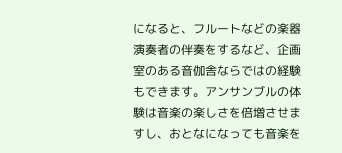になると、フルートなどの楽器演奏者の伴奏をするなど、企画室のある音伽舎ならではの経験もできます。アンサンブルの体験は音楽の楽しさを倍増させますし、おとなになっても音楽を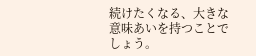続けたくなる、大きな意味あいを持つことでしょう。